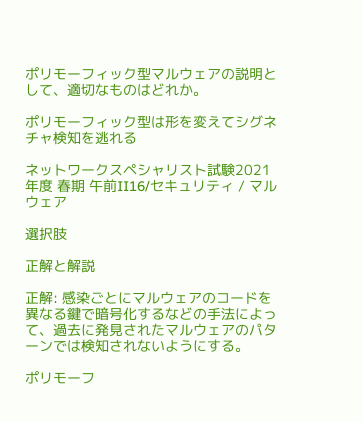ポリモーフィック型マルウェアの説明として、適切なものはどれか。

ポリモーフィック型は形を変えてシグネチャ検知を逃れる

ネットワークスペシャリスト試験2021年度 春期 午前II16/セキュリティ / マルウェア

選択肢

正解と解説

正解: 感染ごとにマルウェアのコードを異なる鍵で暗号化するなどの手法によって、過去に発見されたマルウェアのパターンでは検知されないようにする。

ポリモーフ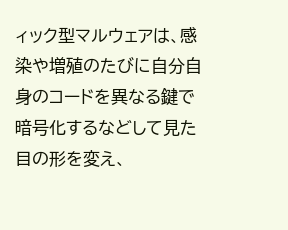ィック型マルウェアは、感染や増殖のたびに自分自身のコードを異なる鍵で暗号化するなどして見た目の形を変え、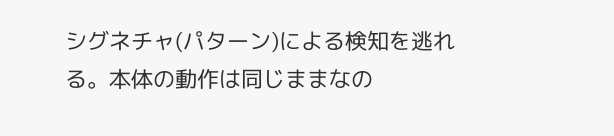シグネチャ(パターン)による検知を逃れる。本体の動作は同じままなの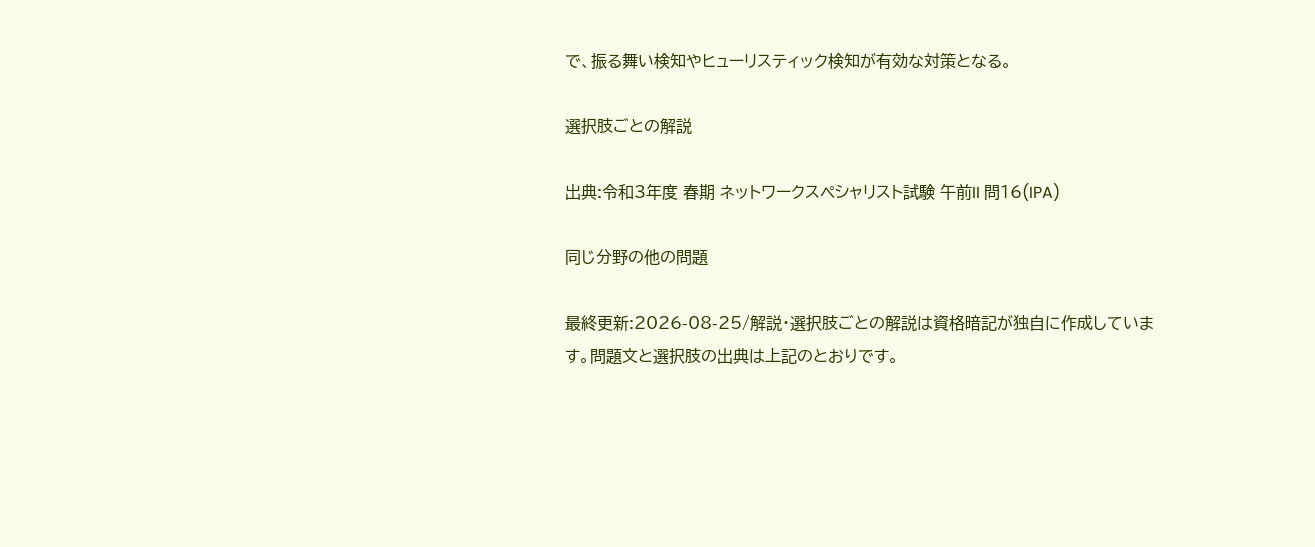で、振る舞い検知やヒューリスティック検知が有効な対策となる。

選択肢ごとの解説

出典:令和3年度 春期 ネットワークスペシャリスト試験 午前II 問16(IPA)

同じ分野の他の問題

最終更新:2026-08-25/解説・選択肢ごとの解説は資格暗記が独自に作成しています。問題文と選択肢の出典は上記のとおりです。